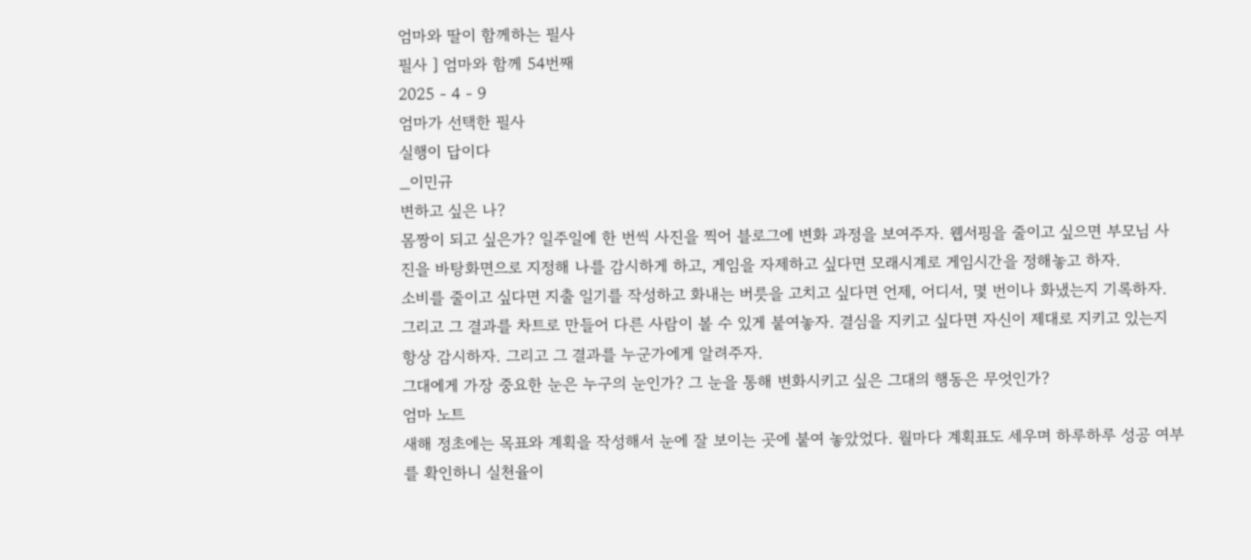엄마와 딸이 함께하는 필사
필사 ] 엄마와 함께 54번째
2025 - 4 - 9
엄마가 선택한 필사
실행이 답이다
_이민규
변하고 싶은 나?
몸짱이 되고 싶은가? 일주일에 한 번씩 사진을 찍어 블로그에 변화 과정을 보여주자. 웹서핑을 줄이고 싶으면 부모님 사진을 바탕화면으로 지정해 나를 감시하게 하고, 게임을 자제하고 싶다면 모래시계로 게임시간을 정해놓고 하자.
소비를 줄이고 싶다면 지출 일기를 작성하고 화내는 버릇을 고치고 싶다면 언제, 어디서, 몇 번이나 화냈는지 기록하자.
그리고 그 결과를 차트로 만들어 다른 사람이 볼 수 있게 붙여놓자. 결심을 지키고 싶다면 자신이 제대로 지키고 있는지 항상 감시하자. 그리고 그 결과를 누군가에게 알려주자.
그대에게 가장 중요한 눈은 누구의 눈인가? 그 눈을 통해 변화시키고 싶은 그대의 행동은 무엇인가?
엄마 노트
새해 정초에는 목표와 계획을 작성해서 눈에 잘 보이는 곳에 붙여 놓았었다. 월마다 계획표도 세우며 하루하루 성공 여부를 확인하니 실천율이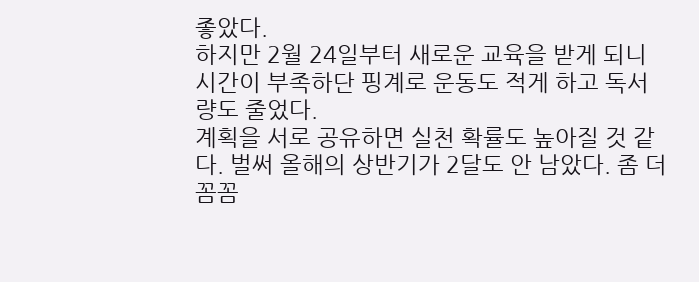좋았다.
하지만 2월 24일부터 새로운 교육을 받게 되니 시간이 부족하단 핑계로 운동도 적게 하고 독서량도 줄었다.
계획을 서로 공유하면 실천 확률도 높아질 것 같다. 벌써 올해의 상반기가 2달도 안 남았다. 좀 더 꼼꼼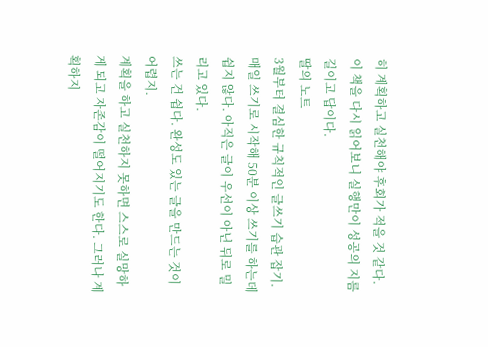히 계획하고 실천해야 후회가 적을 것 같다.
이 책을 다시 읽어보니 실행만이 성공의 지름길이고 답이다.
딸의 노트
3월부터 결심한 규칙적인 글쓰기 습관 잡기. 매일 쓰기로 시작해 50분 이상 쓰기를 하는데 쉽지 않다. 아직은 글이 우선이 아닌 뒤로 밀리고 있다.
쓰는 건 쉽다. 완성도 있는 글을 만드는 것이 어렵지.
계획을 하고 실천하지 못하면 스스로 실망하게 되고 자존감이 떨어지기도 한다. 그러나 계획하지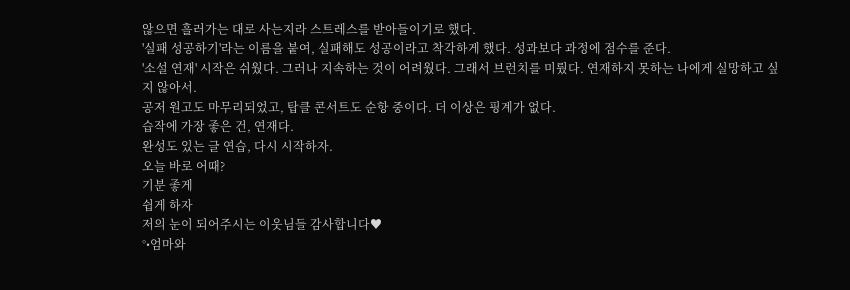않으면 흘러가는 대로 사는지라 스트레스를 받아들이기로 했다.
'실패 성공하기'라는 이름을 붙여, 실패해도 성공이라고 착각하게 했다. 성과보다 과정에 점수를 준다.
'소설 연재' 시작은 쉬웠다. 그러나 지속하는 것이 어려웠다. 그래서 브런치를 미뤘다. 연재하지 못하는 나에게 실망하고 싶지 않아서.
공저 원고도 마무리되었고, 탑클 콘서트도 순항 중이다. 더 이상은 핑계가 없다.
습작에 가장 좋은 건, 연재다.
완성도 있는 글 연습, 다시 시작하자.
오늘 바로 어때?
기분 좋게
쉽게 하자
저의 눈이 되어주시는 이웃님들 감사합니다♥
°•엄마와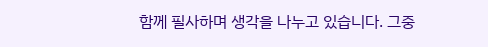함께 필사하며 생각을 나누고 있습니다. 그중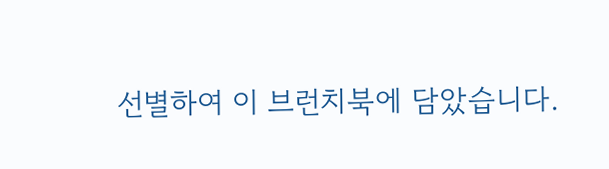선별하여 이 브런치북에 담았습니다.